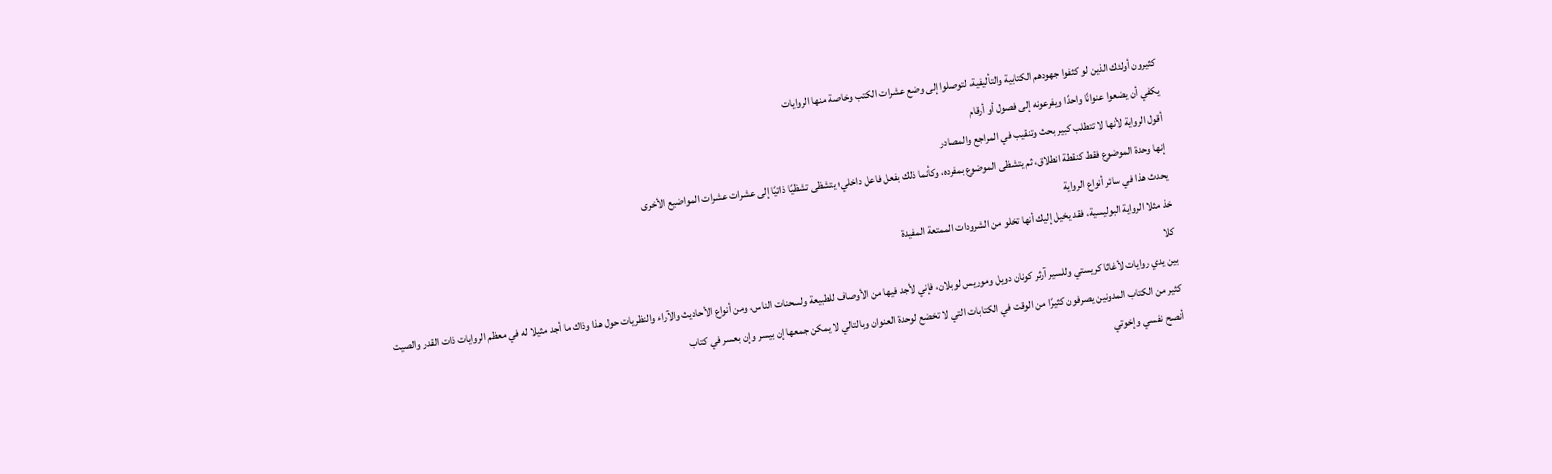كثيرون أولئك الذين لو كثفوا جهودهم الكتابية والتأليفية، لتوصلوا إلى وضع عشرات الكتب وخاصة منها الروايات
يكفي أن يضعوا عنوانًا واحدًا ويفرعونه إلى فصول أو أرقام
أقول الرواية لأنها لا تتطلب كبير بحث وتنقيب في المراجع والمصادر
إنها وحدة الموضوع فقط كنقطة انطلاق، ثم يتشظى الموضوع بمفرده، وكأنما ذلك بفعل فاعل داخلي؛ يتشظى تشظيًا ذاتيًا إلى عشرات عشرات المواضيع الأخرى
يحدث هذا في سائر أنواع الرواية
خذ مثلا الرواية البوليسية، فقد يخيل إليك أنها تخلو من الشرودات الممتعة المفيدة
كلا
بين يدي روايات لأغاثا كريستي وللسير آرثر كونان دويل وموريس لوبلان، فإني لأجد فيها من الأوصاف للطبيعة ولسحنات الناس، ومن أنواع الأحاديث والآراء والنظريات حول هذا وذاك ما أجد مثيلا له في معظم الروايات ذات القدر والصيت
كثير من الكتاب المدونين يصرفون كثيرًا من الوقت في الكتابات التي لا تخضع لوحدة العنوان وبالتالي لا يمكن جمعها إن بيسر وإن بعسر في كتاب
أنصح نفسي وإخوتي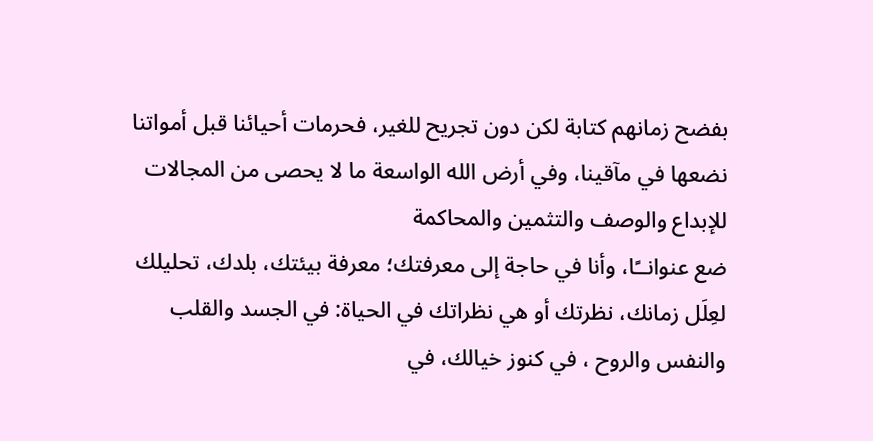بفضح زمانهم كتابة لكن دون تجريح للغير، فحرمات أحيائنا قبل أمواتنا نضعها في مآقينا، وفي أرض الله الواسعة ما لا يحصى من المجالات للإبداع والوصف والتثمين والمحاكمة
ضع عنوانــًا، وأنا في حاجة إلى معرفتك؛ معرفة بيئتك، بلدك، تحليلك لعِلَل زمانك، نظرتك أو هي نظراتك في الحياة: في الجسد والقلب والنفس والروح ، في كنوز خيالك، في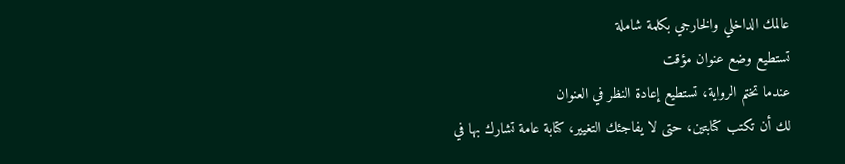عالمك الداخلي والخارجي بكلمة شاملة
تستطيع وضع عنوان مؤقت
عندما تختم الرواية، تستطيع إعادة النظر في العنوان
لك أن تكتب كتابتين، حتى لا يفاجئك التغيير، كتابة عامة تشارك بها في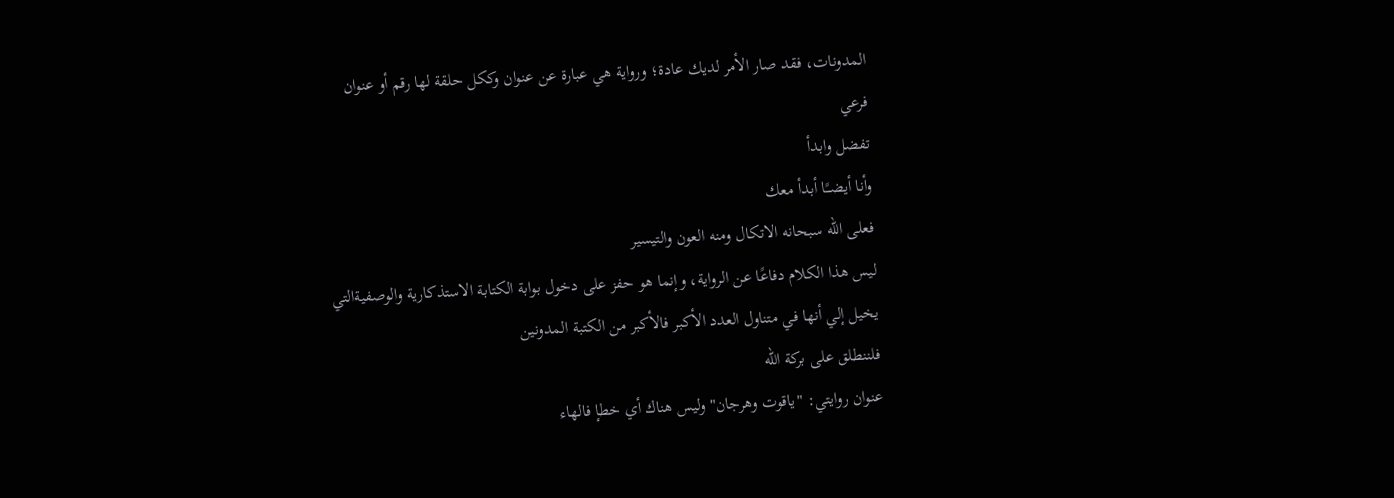المدونات، فقد صار الأمر لديك عادة؛ ورواية هي عبارة عن عنوان وككل حلقة لها رقم أو عنوان فرعي
تفضل وابدأ
وأنا أيضــًا أبدأ معك
فعلى الله سبحانه الاتكال ومنه العون والتيسير
ليس هذا الكلام دفاعًا عن الرواية، وإنما هو حفز على دخول بوابة الكتابة الاستذكارية والوصفيةالتي يخيل إلي أنها في متناول العدد الأكبر فالأكبر من الكتبة المدونين
فلننطلق على بركة الله
عنوان روايتي: "ياقوت وهرجان" وليس هناك أي خطإ فالهاء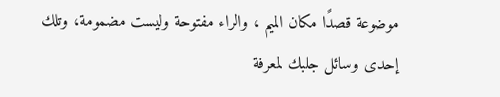موضوعة قصدًا مكان الميم ، والراء مفتوحة وليست مضمومة، وتلك إحدى وسائل جلبك لمعرفة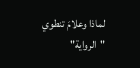لماذا وعلامَ تنطوي "الرواية"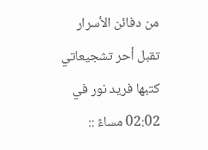من دفائن الأسرار
تقبل أحر تشجيعاتي
كتبها فريد نور في 02:02 مساءً ::